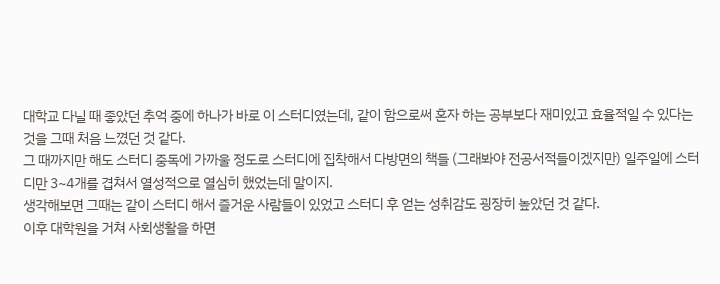대학교 다닐 때 좋았던 추억 중에 하나가 바로 이 스터디였는데, 같이 함으로써 혼자 하는 공부보다 재미있고 효율적일 수 있다는 것을 그때 처음 느꼈던 것 같다.
그 때까지만 해도 스터디 중독에 가까울 정도로 스터디에 집착해서 다방면의 책들 (그래봐야 전공서적들이겠지만) 일주일에 스터디만 3~4개를 겹쳐서 열성적으로 열심히 했었는데 말이지.
생각해보면 그때는 같이 스터디 해서 즐거운 사람들이 있었고 스터디 후 얻는 성취감도 굉장히 높았던 것 같다.
이후 대학원을 거쳐 사회생활을 하면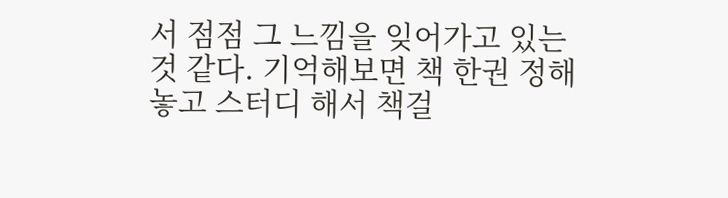서 점점 그 느낌을 잊어가고 있는 것 같다. 기억해보면 책 한권 정해놓고 스터디 해서 책걸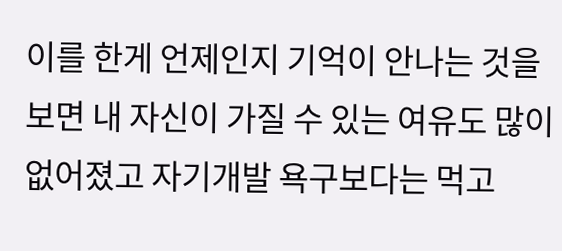이를 한게 언제인지 기억이 안나는 것을 보면 내 자신이 가질 수 있는 여유도 많이 없어졌고 자기개발 욕구보다는 먹고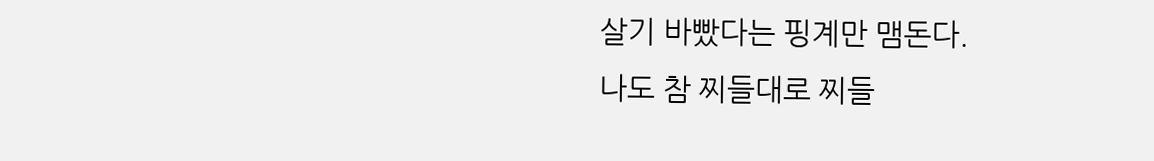살기 바빴다는 핑계만 맴돈다.
나도 참 찌들대로 찌들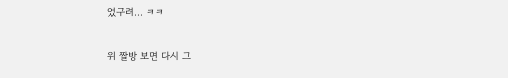었구려... ㅋㅋ

위 짤방 보면 다시 그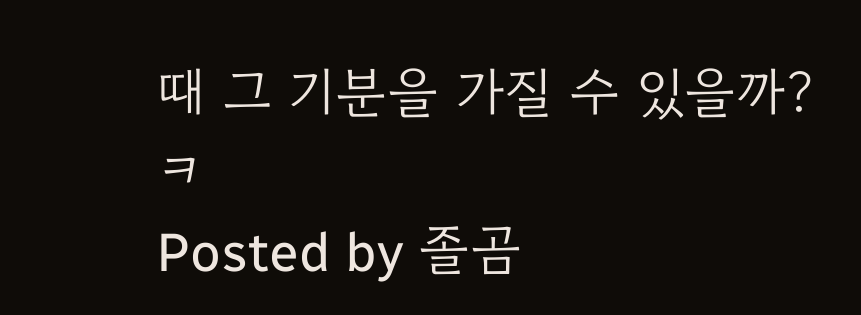때 그 기분을 가질 수 있을까? ㅋ
Posted by 졸곰